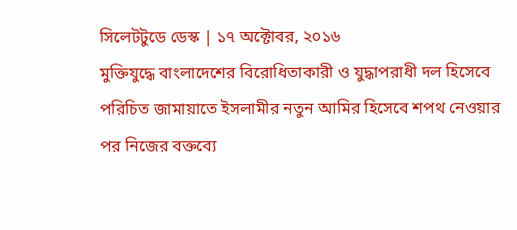সিলেটটুডে ডেস্ক | ১৭ অক্টোবর, ২০১৬
মুক্তিযুদ্ধে বাংলাদেশের বিরোধিতাকারী ও যুদ্ধাপরাধী দল হিসেবে পরিচিত জামায়াতে ইসলামীর নতুন আমির হিসেবে শপথ নেওয়ার পর নিজের বক্তব্যে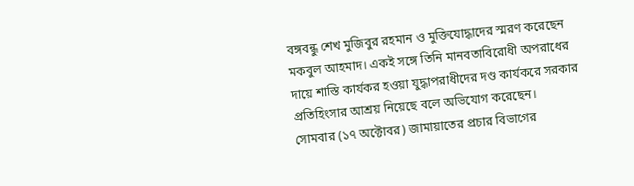বঙ্গবন্ধু শেখ মুজিবুর রহমান ও মুক্তিযোদ্ধাদের স্মরণ করেছেন মকবুল আহমাদ। একই সঙ্গে তিনি মানবতাবিরোধী অপরাধের দায়ে শাস্তি কার্যকর হওয়া যুদ্ধাপরাধীদের দণ্ড কার্যকরে সরকার প্রতিহিংসার আশ্রয় নিয়েছে বলে অভিযোগ করেছেন।
সোমবার (১৭ অক্টোবর) জামায়াতের প্রচার বিভাগের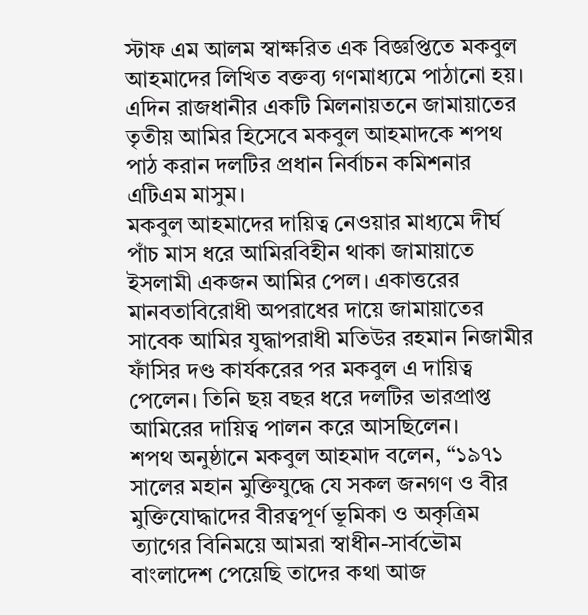স্টাফ এম আলম স্বাক্ষরিত এক বিজ্ঞপ্তিতে মকবুল আহমাদের লিখিত বক্তব্য গণমাধ্যমে পাঠানো হয়।
এদিন রাজধানীর একটি মিলনায়তনে জামায়াতের তৃতীয় আমির হিসেবে মকবুল আহমাদকে শপথ পাঠ করান দলটির প্রধান নির্বাচন কমিশনার এটিএম মাসুম।
মকবুল আহমাদের দায়িত্ব নেওয়ার মাধ্যমে দীর্ঘ পাঁচ মাস ধরে আমিরবিহীন থাকা জামায়াতে ইসলামী একজন আমির পেল। একাত্তরের মানবতাবিরোধী অপরাধের দায়ে জামায়াতের সাবেক আমির যুদ্ধাপরাধী মতিউর রহমান নিজামীর ফাঁসির দণ্ড কার্যকরের পর মকবুল এ দায়িত্ব পেলেন। তিনি ছয় বছর ধরে দলটির ভারপ্রাপ্ত আমিরের দায়িত্ব পালন করে আসছিলেন।
শপথ অনুষ্ঠানে মকবুল আহমাদ বলেন, “১৯৭১ সালের মহান মুক্তিযুদ্ধে যে সকল জনগণ ও বীর মুক্তিযোদ্ধাদের বীরত্বপূর্ণ ভূমিকা ও অকৃত্রিম ত্যাগের বিনিময়ে আমরা স্বাধীন-সার্বভৌম বাংলাদেশ পেয়েছি তাদের কথা আজ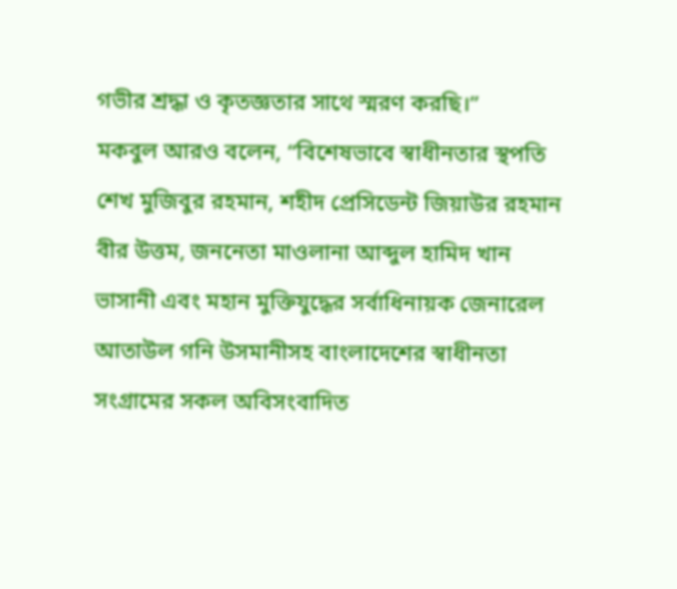গভীর শ্রদ্ধা ও কৃতজ্ঞতার সাথে স্মরণ করছি।”
মকবুল আরও বলেন, “বিশেষভাবে স্বাধীনতার স্থপতি শেখ মুজিবুর রহমান, শহীদ প্রেসিডেন্ট জিয়াউর রহমান বীর উত্তম, জননেতা মাওলানা আব্দুল হামিদ খান ভাসানী এবং মহান মুক্তিযুদ্ধের সর্বাধিনায়ক জেনারেল আতাউল গনি উসমানীসহ বাংলাদেশের স্বাধীনতা সংগ্রামের সকল অবিসংবাদিত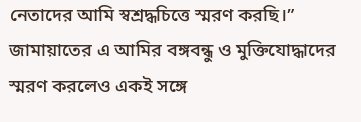নেতাদের আমি স্বশ্রদ্ধচিত্তে স্মরণ করছি।”
জামায়াতের এ আমির বঙ্গবন্ধু ও মুক্তিযোদ্ধাদের স্মরণ করলেও একই সঙ্গে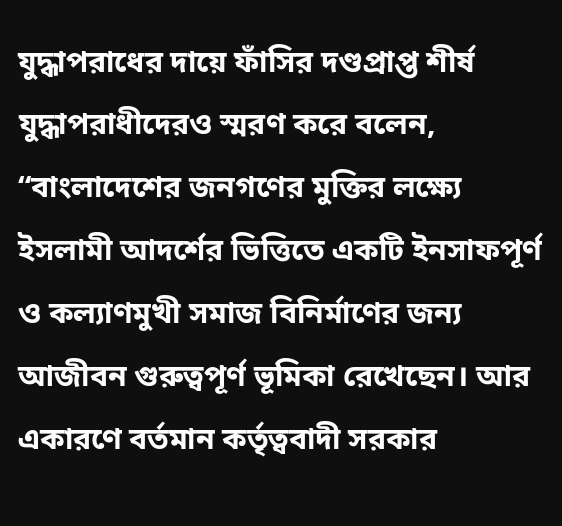যুদ্ধাপরাধের দায়ে ফাঁসির দণ্ডপ্রাপ্ত শীর্ষ যুদ্ধাপরাধীদেরও স্মরণ করে বলেন, “বাংলাদেশের জনগণের মুক্তির লক্ষ্যে ইসলামী আদর্শের ভিত্তিতে একটি ইনসাফপূর্ণ ও কল্যাণমুখী সমাজ বিনির্মাণের জন্য আজীবন গুরুত্বপূর্ণ ভূমিকা রেখেছেন। আর একারণে বর্তমান কর্তৃত্ববাদী সরকার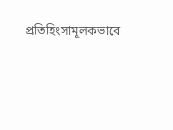প্রতিহিংসামূলকভাবে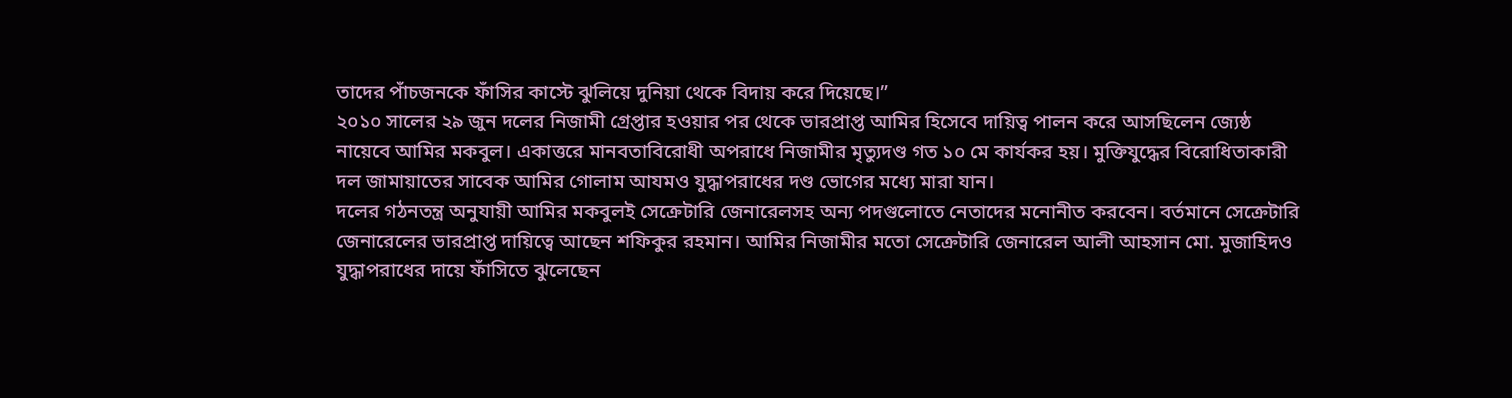তাদের পাঁচজনকে ফাঁসির কাস্টে ঝুলিয়ে দুনিয়া থেকে বিদায় করে দিয়েছে।”
২০১০ সালের ২৯ জুন দলের নিজামী গ্রেপ্তার হওয়ার পর থেকে ভারপ্রাপ্ত আমির হিসেবে দায়িত্ব পালন করে আসছিলেন জ্যেষ্ঠ নায়েবে আমির মকবুল। একাত্তরে মানবতাবিরোধী অপরাধে নিজামীর মৃত্যুদণ্ড গত ১০ মে কার্যকর হয়। মুক্তিযুদ্ধের বিরোধিতাকারী দল জামায়াতের সাবেক আমির গোলাম আযমও যুদ্ধাপরাধের দণ্ড ভোগের মধ্যে মারা যান।
দলের গঠনতন্ত্র অনুযায়ী আমির মকবুলই সেক্রেটারি জেনারেলসহ অন্য পদগুলোতে নেতাদের মনোনীত করবেন। বর্তমানে সেক্রেটারি জেনারেলের ভারপ্রাপ্ত দায়িত্বে আছেন শফিকুর রহমান। আমির নিজামীর মতো সেক্রেটারি জেনারেল আলী আহসান মো. মুজাহিদও যুদ্ধাপরাধের দায়ে ফাঁসিতে ঝুলেছেন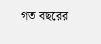গত বছরের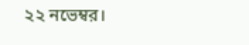২২ নভেম্বর।